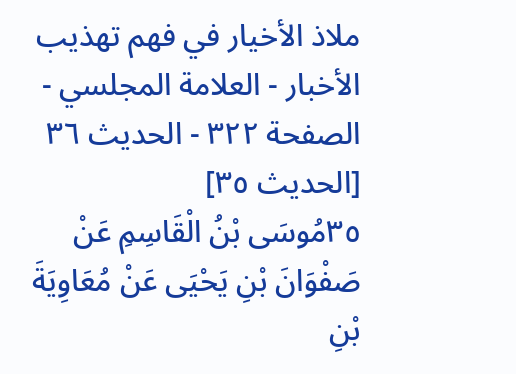ملاذ الأخيار في فهم تهذيب الأخبار - العلامة المجلسي - الصفحة ٣٢٢ - الحديث ٣٦
[الحديث ٣٥]
٣٥مُوسَى بْنُ الْقَاسِمِ عَنْ صَفْوَانَ بْنِ يَحْيَى عَنْ مُعَاوِيَةَ بْنِ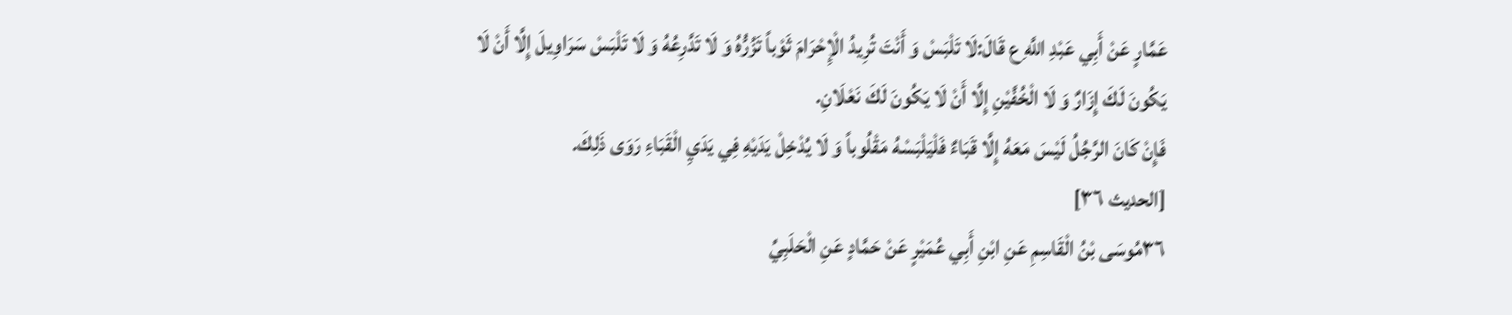عَمَّارٍ عَنْ أَبِي عَبْدِ اللَّهِ ع قَالَ:لَا تَلْبَسْ وَ أَنْتَ تُرِيدُ الْإِحْرَامَ ثَوْباً تَزُرُّهُ وَ لَا تَدَّرِعُهُ وَ لَا تَلْبَسْ سَرَاوِيلَ إِلَّا أَنْ لَا يَكُونَ لَكَ إِزَارٌ وَ لَا الْخُفَّيْنِ إِلَّا أَنْ لَا يَكُونَ لَكَ نَعْلَانِ.
فَإِنْ كَانَ الرَّجُلُ لَيْسَ مَعَهُ إِلَّا قَبَاءٌ فَلْيَلْبَسْهُ مَقْلُوباً وَ لَا يُدْخِلْ يَدَيْهِ فِي يَدَيِ الْقَبَاءِ رَوَى ذَلِكَ.
[الحديث ٣٦]
٣٦مُوسَى بْنُ الْقَاسِمِ عَنِ ابْنِ أَبِي عُمَيْرٍ عَنْ حَمَّادٍ عَنِ الْحَلَبِيِّ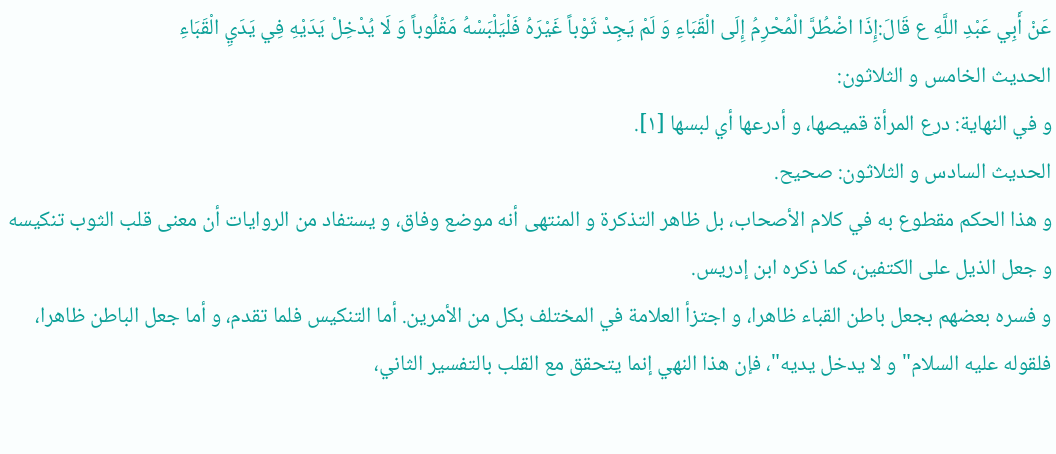عَنْ أَبِي عَبْدِ اللَّهِ ع قَالَ:إِذَا اضْطُرَّ الْمُحْرِمُ إِلَى الْقَبَاءِ وَ لَمْ يَجِدْ ثَوْباً غَيْرَهُ فَلْيَلْبَسْهُ مَقْلُوباً وَ لَا يُدْخِلْ يَدَيْهِ فِي يَدَيِ الْقَبَاءِ
الحديث الخامس و الثلاثون:
و في النهاية: درع المرأة قميصها، و أدرعها أي لبسها [١].
الحديث السادس و الثلاثون: صحيح.
و هذا الحكم مقطوع به في كلام الأصحاب، بل ظاهر التذكرة و المنتهى أنه موضع وفاق، و يستفاد من الروايات أن معنى قلب الثوب تنكيسه و جعل الذيل على الكتفين، كما ذكره ابن إدريس.
و فسره بعضهم بجعل باطن القباء ظاهرا، و اجتزأ العلامة في المختلف بكل من الأمرين. أما التنكيس فلما تقدم، و أما جعل الباطن ظاهرا، فلقوله عليه السلام" و لا يدخل يديه"، فإن هذا النهي إنما يتحقق مع القلب بالتفسير الثاني،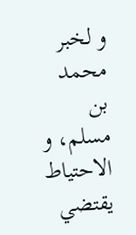و لخبر محمد بن مسلم، و الاحتياط يقتضي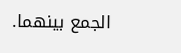الجمع بينهما.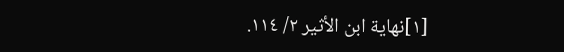[١]نهاية ابن الأثير ٢/ ١١٤.